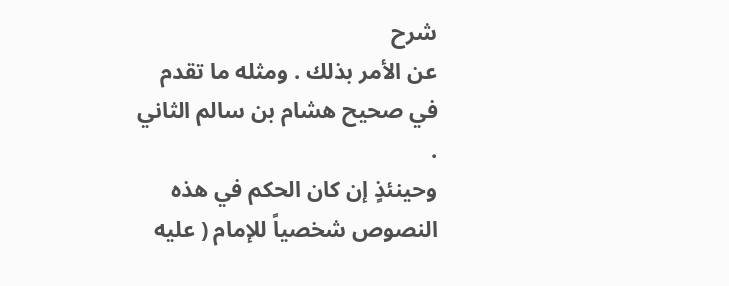شرح
عن الأمر بذلك . ومثله ما تقدم في صحيح هشام بن سالم الثاني .
وحينئذٍ إن كان الحكم في هذه النصوص شخصياً للإمام ( عليه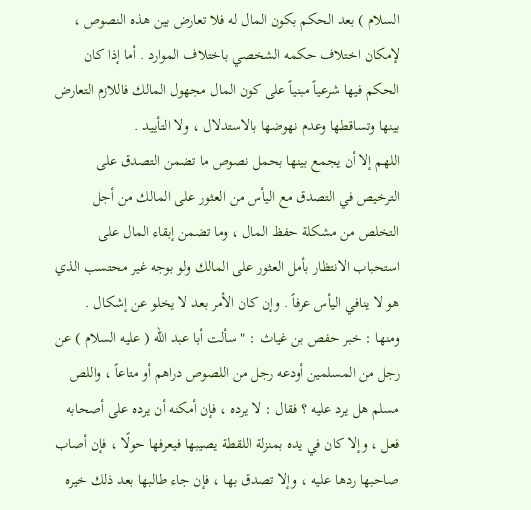السلام ) بعد الحكم بكون المال له فلا تعارض بين هذه النصوص ، لإمكان اختلاف حكمه الشخصي باختلاف الموارد . أما إذا كان الحكم فيها شرعياً مبنياً على كون المال مجهول المالك فاللازم التعارض بينها وتساقطها وعدم نهوضها بالاستدلال ، ولا التأييد .
اللهم إلا أن يجمع بينها بحمل نصوص ما تضمن التصدق على الترخيص في التصدق مع اليأس من العثور على المالك من أجل التخلص من مشكلة حفظ المال ، وما تضمن إبقاء المال على استحباب الانتظار بأمل العثور على المالك ولو بوجه غير محتسب الذي هو لا ينافي اليأس عرفاً . وإن كان الأمر بعد لا يخلو عن إشكال .
ومنها : خبر حفص بن غياث : " سألت أبا عبد الله ( عليه السلام ) عن رجل من المسلمين أودعه رجل من اللصوص دراهم أو متاعاً ، واللص مسلم هل يرد عليه ؟ فقال : لا يرده ، فإن أمكنه أن يرده على أصحابه فعل ، وإلا كان في يده بمنزلة اللقطة يصيبها فيعرفها حولًا ، فإن أصاب صاحبها ردها عليه ، وإلا تصدق بها ، فإن جاء طالبها بعد ذلك خيره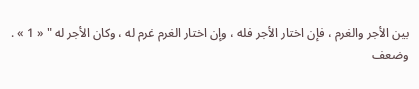بين الأجر والغرم ، فإن اختار الأجر فله ، وإن اختار الغرم غرم له ، وكان الأجر له " « 1 » .
وضعف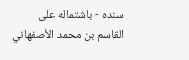سنده - باشتماله على القاسم بن محمد الأصفهاني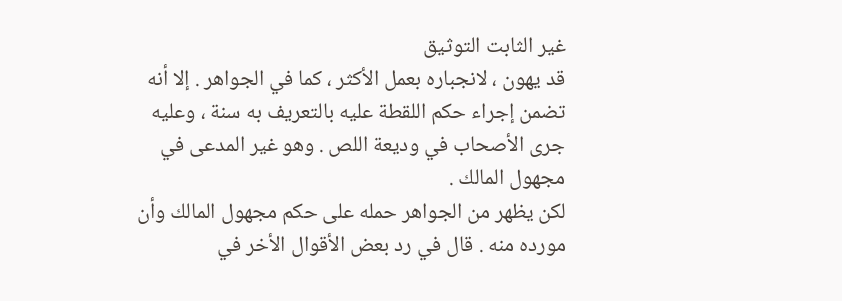غير الثابت التوثيق
قد يهون ، لانجباره بعمل الأكثر ، كما في الجواهر . إلا أنه تضمن إجراء حكم اللقطة عليه بالتعريف به سنة ، وعليه جرى الأصحاب في وديعة اللص . وهو غير المدعى في مجهول المالك .
لكن يظهر من الجواهر حمله على حكم مجهول المالك وأن مورده منه . قال في رد بعض الأقوال الأخر في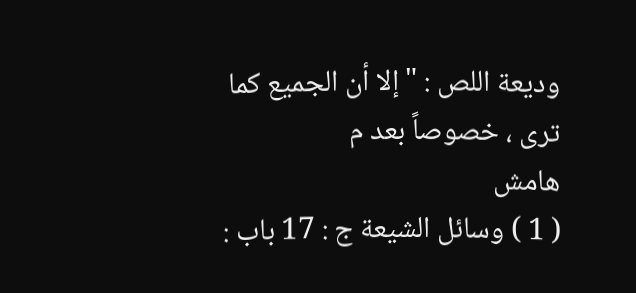وديعة اللص : " إلا أن الجميع كما ترى ، خصوصاً بعد م
هامش
( 1 ) وسائل الشيعة ج : 17 باب :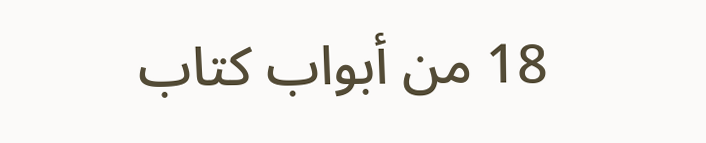18 من أبواب كتاب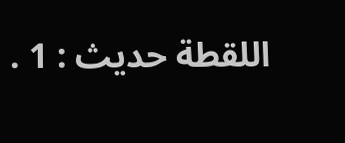اللقطة حديث : 1 .